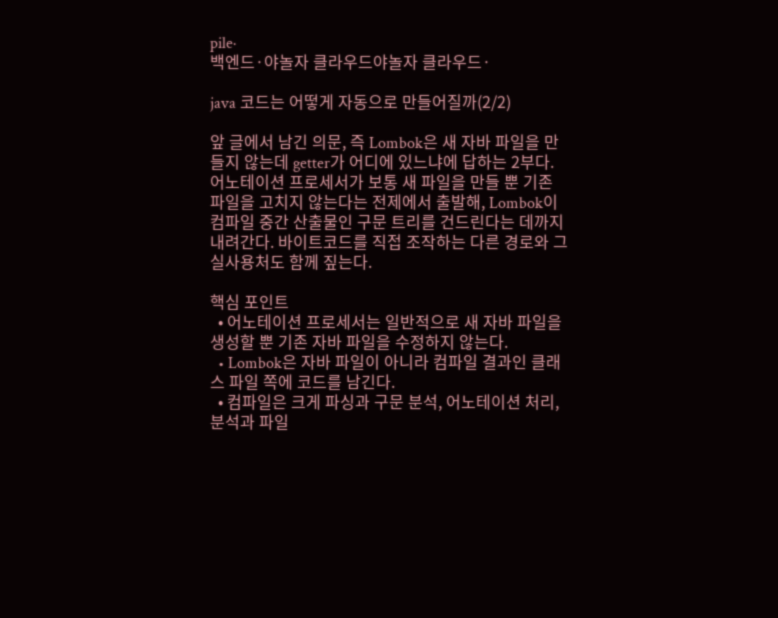pile·
백엔드·야놀자 클라우드야놀자 클라우드·

java 코드는 어떻게 자동으로 만들어질까(2/2)

앞 글에서 남긴 의문, 즉 Lombok은 새 자바 파일을 만들지 않는데 getter가 어디에 있느냐에 답하는 2부다. 어노테이션 프로세서가 보통 새 파일을 만들 뿐 기존 파일을 고치지 않는다는 전제에서 출발해, Lombok이 컴파일 중간 산출물인 구문 트리를 건드린다는 데까지 내려간다. 바이트코드를 직접 조작하는 다른 경로와 그 실사용처도 함께 짚는다.

핵심 포인트
  • 어노테이션 프로세서는 일반적으로 새 자바 파일을 생성할 뿐 기존 자바 파일을 수정하지 않는다.
  • Lombok은 자바 파일이 아니라 컴파일 결과인 클래스 파일 쪽에 코드를 남긴다.
  • 컴파일은 크게 파싱과 구문 분석, 어노테이션 처리, 분석과 파일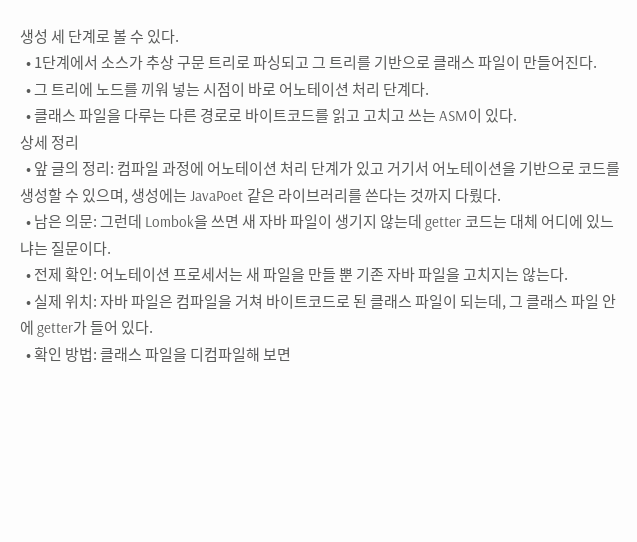생성 세 단계로 볼 수 있다.
  • 1단계에서 소스가 추상 구문 트리로 파싱되고 그 트리를 기반으로 클래스 파일이 만들어진다.
  • 그 트리에 노드를 끼워 넣는 시점이 바로 어노테이션 처리 단계다.
  • 클래스 파일을 다루는 다른 경로로 바이트코드를 읽고 고치고 쓰는 ASM이 있다.
상세 정리
  • 앞 글의 정리: 컴파일 과정에 어노테이션 처리 단계가 있고 거기서 어노테이션을 기반으로 코드를 생성할 수 있으며, 생성에는 JavaPoet 같은 라이브러리를 쓴다는 것까지 다뤘다.
  • 남은 의문: 그런데 Lombok을 쓰면 새 자바 파일이 생기지 않는데 getter 코드는 대체 어디에 있느냐는 질문이다.
  • 전제 확인: 어노테이션 프로세서는 새 파일을 만들 뿐 기존 자바 파일을 고치지는 않는다.
  • 실제 위치: 자바 파일은 컴파일을 거쳐 바이트코드로 된 클래스 파일이 되는데, 그 클래스 파일 안에 getter가 들어 있다.
  • 확인 방법: 클래스 파일을 디컴파일해 보면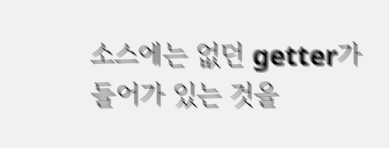소스에는 없던 getter가 들어가 있는 것을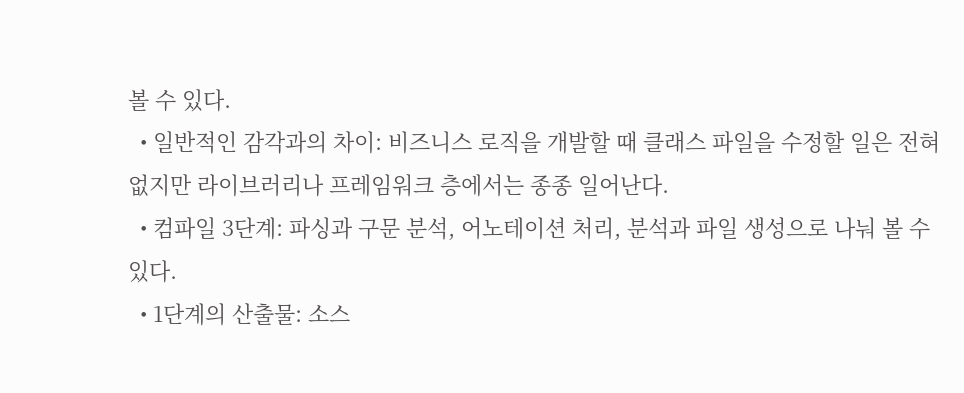볼 수 있다.
  • 일반적인 감각과의 차이: 비즈니스 로직을 개발할 때 클래스 파일을 수정할 일은 전혀 없지만 라이브러리나 프레임워크 층에서는 종종 일어난다.
  • 컴파일 3단계: 파싱과 구문 분석, 어노테이션 처리, 분석과 파일 생성으로 나눠 볼 수 있다.
  • 1단계의 산출물: 소스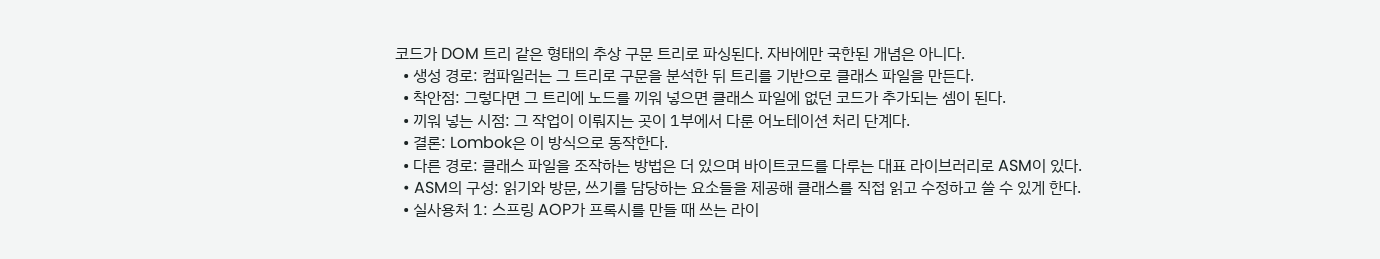코드가 DOM 트리 같은 형태의 추상 구문 트리로 파싱된다. 자바에만 국한된 개념은 아니다.
  • 생성 경로: 컴파일러는 그 트리로 구문을 분석한 뒤 트리를 기반으로 클래스 파일을 만든다.
  • 착안점: 그렇다면 그 트리에 노드를 끼워 넣으면 클래스 파일에 없던 코드가 추가되는 셈이 된다.
  • 끼워 넣는 시점: 그 작업이 이뤄지는 곳이 1부에서 다룬 어노테이션 처리 단계다.
  • 결론: Lombok은 이 방식으로 동작한다.
  • 다른 경로: 클래스 파일을 조작하는 방법은 더 있으며 바이트코드를 다루는 대표 라이브러리로 ASM이 있다.
  • ASM의 구성: 읽기와 방문, 쓰기를 담당하는 요소들을 제공해 클래스를 직접 읽고 수정하고 쓸 수 있게 한다.
  • 실사용처 1: 스프링 AOP가 프록시를 만들 때 쓰는 라이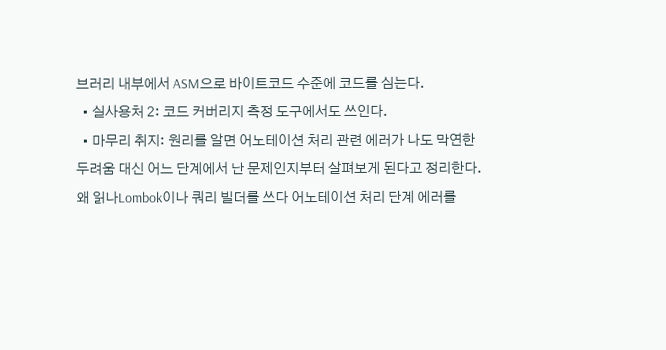브러리 내부에서 ASM으로 바이트코드 수준에 코드를 심는다.
  • 실사용처 2: 코드 커버리지 측정 도구에서도 쓰인다.
  • 마무리 취지: 원리를 알면 어노테이션 처리 관련 에러가 나도 막연한 두려움 대신 어느 단계에서 난 문제인지부터 살펴보게 된다고 정리한다.
왜 읽나Lombok이나 쿼리 빌더를 쓰다 어노테이션 처리 단계 에러를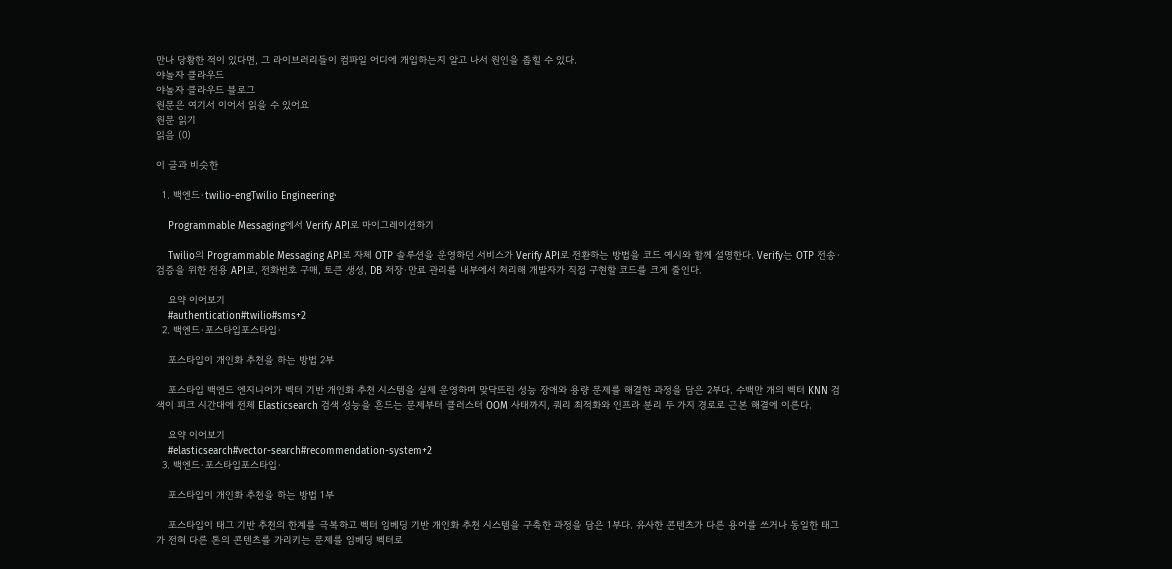만나 당황한 적이 있다면, 그 라이브러리들이 컴파일 어디에 개입하는지 알고 나서 원인을 좁힐 수 있다.
야놀자 클라우드
야놀자 클라우드 블로그
원문은 여기서 이어서 읽을 수 있어요
원문 읽기
읽음 (0)

이 글과 비슷한

  1. 백엔드·twilio-engTwilio Engineering·

    Programmable Messaging에서 Verify API로 마이그레이션하기

    Twilio의 Programmable Messaging API로 자체 OTP 솔루션을 운영하던 서비스가 Verify API로 전환하는 방법을 코드 예시와 함께 설명한다. Verify는 OTP 전송·검증을 위한 전용 API로, 전화번호 구매, 토큰 생성, DB 저장·만료 관리를 내부에서 처리해 개발자가 직접 구현할 코드를 크게 줄인다.

    요약 이어보기
    #authentication#twilio#sms+2
  2. 백엔드·포스타입포스타입·

    포스타입이 개인화 추천을 하는 방법 2부

    포스타입 백엔드 엔지니어가 벡터 기반 개인화 추천 시스템을 실제 운영하며 맞닥뜨린 성능 장애와 용량 문제를 해결한 과정을 담은 2부다. 수백만 개의 벡터 KNN 검색이 피크 시간대에 전체 Elasticsearch 검색 성능을 흔드는 문제부터 클러스터 OOM 사태까지, 쿼리 최적화와 인프라 분리 두 가지 경로로 근본 해결에 이른다.

    요약 이어보기
    #elasticsearch#vector-search#recommendation-system+2
  3. 백엔드·포스타입포스타입·

    포스타입이 개인화 추천을 하는 방법 1부

    포스타입이 태그 기반 추천의 한계를 극복하고 벡터 임베딩 기반 개인화 추천 시스템을 구축한 과정을 담은 1부다. 유사한 콘텐츠가 다른 용어를 쓰거나 동일한 태그가 전혀 다른 톤의 콘텐츠를 가리키는 문제를 임베딩 벡터로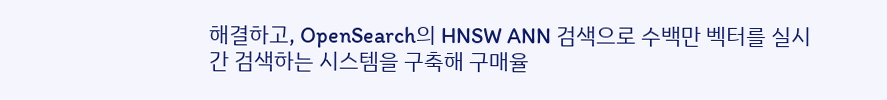해결하고, OpenSearch의 HNSW ANN 검색으로 수백만 벡터를 실시간 검색하는 시스템을 구축해 구매율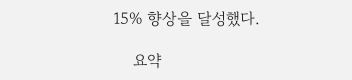15% 향상을 달성했다.

    요약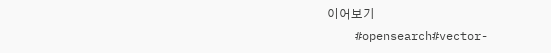이어보기
    #opensearch#vector-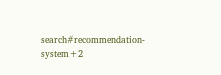search#recommendation-system+2